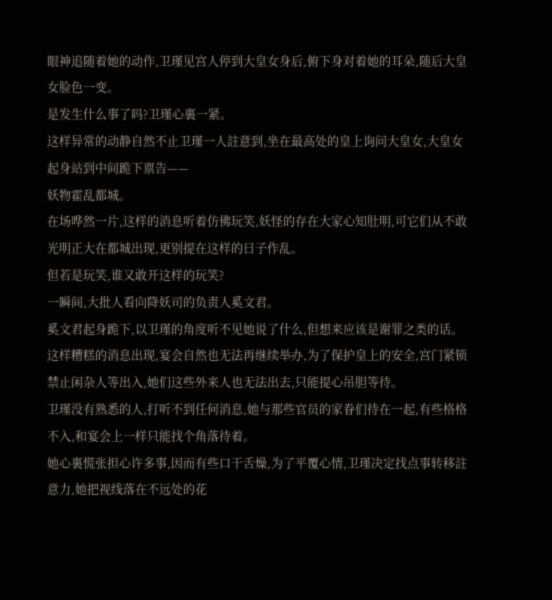眼神追随着她的动作,卫瑾见宫人停到大皇女身后,俯下身对着她的耳朵,随后大皇女脸色一变。
是发生什么事了吗?卫瑾心裏一紧。
这样异常的动静自然不止卫瑾一人註意到,坐在最高处的皇上询问大皇女,大皇女起身站到中间跪下禀告——
妖物霍乱都城。
在场哗然一片,这样的消息听着仿佛玩笑,妖怪的存在大家心知肚明,可它们从不敢光明正大在都城出现,更别提在这样的日子作乱。
但若是玩笑,谁又敢开这样的玩笑?
一瞬间,大批人看向降妖司的负责人奚文君。
奚文君起身跪下,以卫瑾的角度听不见她说了什么,但想来应该是谢罪之类的话。
这样糟糕的消息出现,宴会自然也无法再继续举办,为了保护皇上的安全,宫门紧锁禁止闲杂人等出入,她们这些外来人也无法出去,只能提心吊胆等待。
卫瑾没有熟悉的人,打听不到任何消息,她与那些官员的家眷们待在一起,有些格格不入,和宴会上一样只能找个角落待着。
她心裏慌张担心许多事,因而有些口干舌燥,为了平覆心情,卫瑾决定找点事转移註意力,她把视线落在不远处的花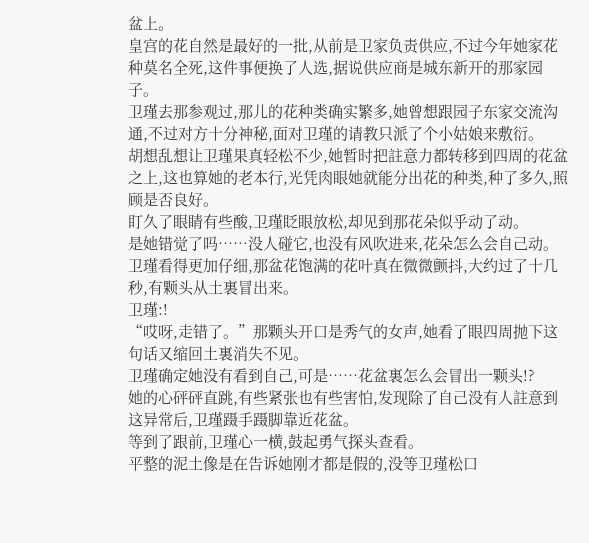盆上。
皇宫的花自然是最好的一批,从前是卫家负责供应,不过今年她家花种莫名全死,这件事便换了人选,据说供应商是城东新开的那家园子。
卫瑾去那参观过,那儿的花种类确实繁多,她曾想跟园子东家交流沟通,不过对方十分神秘,面对卫瑾的请教只派了个小姑娘来敷衍。
胡想乱想让卫瑾果真轻松不少,她暂时把註意力都转移到四周的花盆之上,这也算她的老本行,光凭肉眼她就能分出花的种类,种了多久,照顾是否良好。
盯久了眼睛有些酸,卫瑾眨眼放松,却见到那花朵似乎动了动。
是她错觉了吗……没人碰它,也没有风吹进来,花朵怎么会自己动。
卫瑾看得更加仔细,那盆花饱满的花叶真在微微颤抖,大约过了十几秒,有颗头从土裏冒出来。
卫瑾:!
“哎呀,走错了。”那颗头开口是秀气的女声,她看了眼四周抛下这句话又缩回土裏消失不见。
卫瑾确定她没有看到自己,可是……花盆裏怎么会冒出一颗头!?
她的心砰砰直跳,有些紧张也有些害怕,发现除了自己没有人註意到这异常后,卫瑾蹑手蹑脚靠近花盆。
等到了跟前,卫瑾心一横,鼓起勇气探头查看。
平整的泥土像是在告诉她刚才都是假的,没等卫瑾松口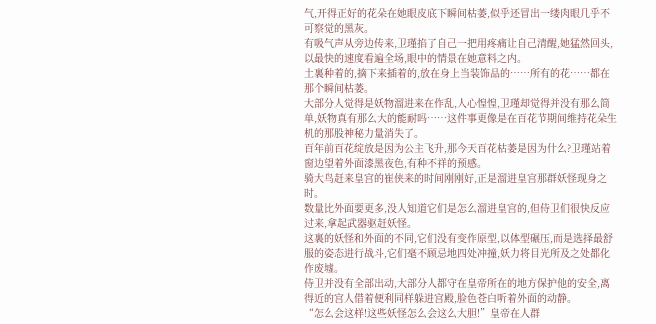气,开得正好的花朵在她眼皮底下瞬间枯萎,似乎还冒出一缕肉眼几乎不可察觉的黑灰。
有吸气声从旁边传来,卫瑾掐了自己一把用疼痛让自己清醒,她猛然回头,以最快的速度看遍全场,眼中的情景在她意料之内。
土裏种着的,摘下来插着的,放在身上当装饰品的……所有的花……都在那个瞬间枯萎。
大部分人觉得是妖物溜进来在作乱,人心惶惶,卫瑾却觉得并没有那么简单,妖物真有那么大的能耐吗……这件事更像是在百花节期间维持花朵生机的那股神秘力量消失了。
百年前百花绽放是因为公主飞升,那今天百花枯萎是因为什么?卫瑾站着窗边望着外面漆黑夜色,有种不祥的预感。
骑大鸟赶来皇宫的崔侠来的时间刚刚好,正是溜进皇宫那群妖怪现身之时。
数量比外面要更多,没人知道它们是怎么溜进皇宫的,但侍卫们很快反应过来,拿起武器驱赶妖怪。
这裏的妖怪和外面的不同,它们没有变作原型,以体型碾压,而是选择最舒服的姿态进行战斗,它们毫不顾忌地四处冲撞,妖力将目光所及之处都化作废墟。
侍卫并没有全部出动,大部分人都守在皇帝所在的地方保护他的安全,离得近的宫人借着便利同样躲进宫殿,脸色苍白听着外面的动静。
“怎么会这样!这些妖怪怎么会这么大胆!”皇帝在人群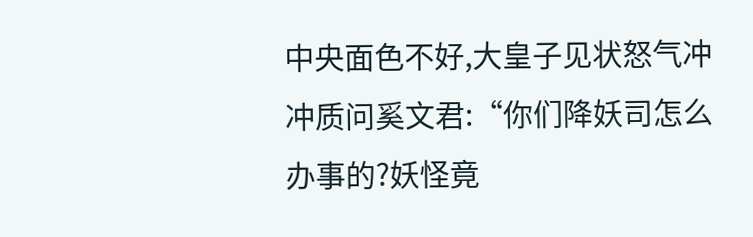中央面色不好,大皇子见状怒气冲冲质问奚文君:“你们降妖司怎么办事的?妖怪竟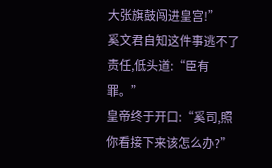大张旗鼓闯进皇宫!”
奚文君自知这件事逃不了责任,低头道:“臣有罪。”
皇帝终于开口:“奚司,照你看接下来该怎么办?”